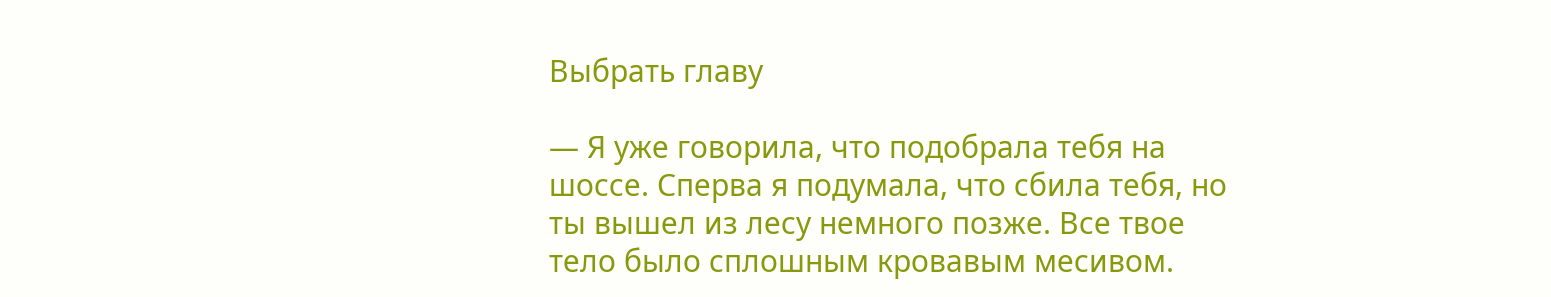Выбрать главу

— Я уже говорила, что подобрала тебя на шоссе. Сперва я подумала, что сбила тебя, но ты вышел из лесу немного позже. Все твое тело было сплошным кровавым месивом.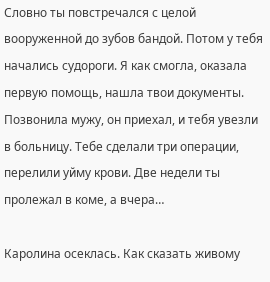Словно ты повстречался с целой вооруженной до зубов бандой. Потом у тебя начались судороги. Я как смогла, оказала первую помощь, нашла твои документы. Позвонила мужу, он приехал, и тебя увезли в больницу. Тебе сделали три операции, перелили уйму крови. Две недели ты пролежал в коме, а вчера…

Каролина осеклась. Как сказать живому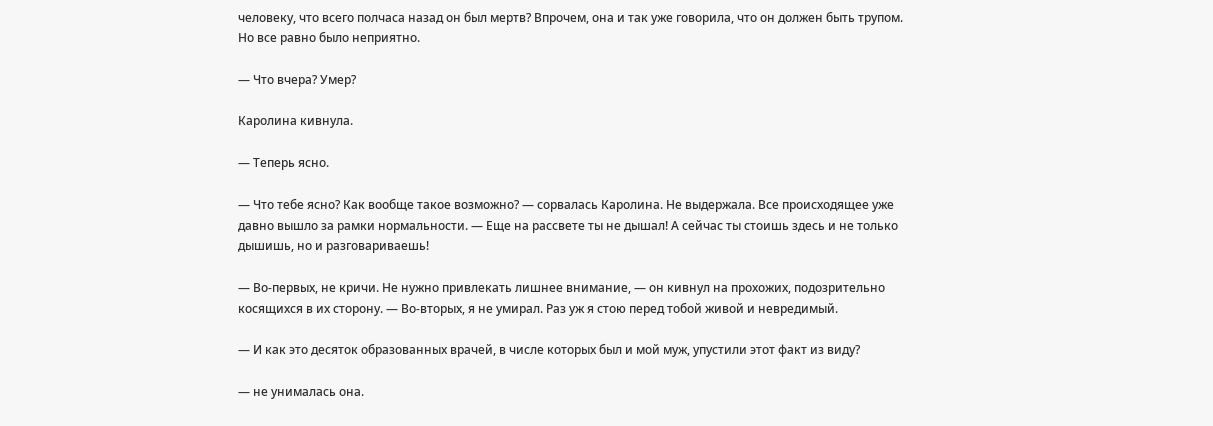человеку, что всего полчаса назад он был мертв? Впрочем, она и так уже говорила, что он должен быть трупом. Но все равно было неприятно.

— Что вчера? Умер?

Каролина кивнула.

— Теперь ясно.

— Что тебе ясно? Как вообще такое возможно? — сорвалась Каролина. Не выдержала. Все происходящее уже давно вышло за рамки нормальности. — Еще на рассвете ты не дышал! А сейчас ты стоишь здесь и не только дышишь, но и разговариваешь!

— Во-первых, не кричи. Не нужно привлекать лишнее внимание, — он кивнул на прохожих, подозрительно косящихся в их сторону. — Во-вторых, я не умирал. Раз уж я стою перед тобой живой и невредимый.

— И как это десяток образованных врачей, в числе которых был и мой муж, упустили этот факт из виду?

— не унималась она.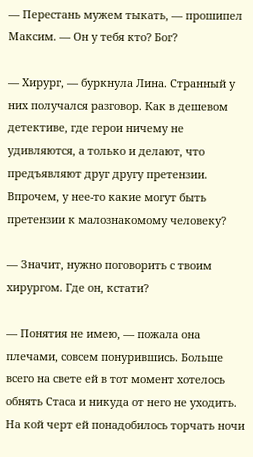— Перестань мужем тыкать, — прошипел Максим. — Он у тебя кто? Бог?

— Хирург, — буркнула Лина. Странный у них получался разговор. Как в дешевом детективе, где герои ничему не удивляются, а только и делают, что предъявляют друг другу претензии. Впрочем, у нее-то какие могут быть претензии к малознакомому человеку?

— Значит, нужно поговорить с твоим хирургом. Где он, кстати?

— Понятия не имею, — пожала она плечами, совсем понурившись. Больше всего на свете ей в тот момент хотелось обнять Стаса и никуда от него не уходить. На кой черт ей понадобилось торчать ночи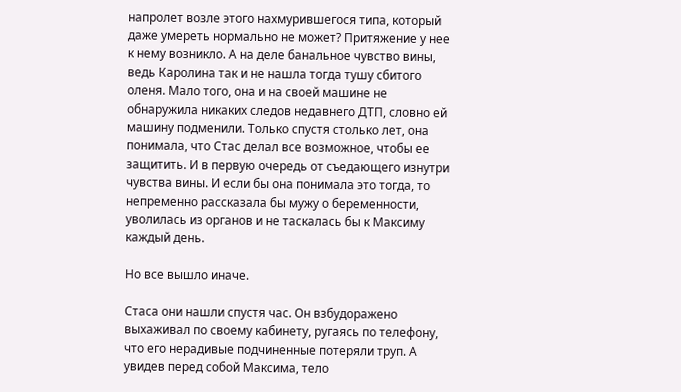напролет возле этого нахмурившегося типа, который даже умереть нормально не может? Притяжение у нее к нему возникло. А на деле банальное чувство вины, ведь Каролина так и не нашла тогда тушу сбитого оленя. Мало того, она и на своей машине не обнаружила никаких следов недавнего ДТП, словно ей машину подменили. Только спустя столько лет, она понимала, что Стас делал все возможное, чтобы ее защитить. И в первую очередь от съедающего изнутри чувства вины. И если бы она понимала это тогда, то непременно рассказала бы мужу о беременности, уволилась из органов и не таскалась бы к Максиму каждый день.

Но все вышло иначе.

Стаса они нашли спустя час. Он взбудоражено выхаживал по своему кабинету, ругаясь по телефону, что его нерадивые подчиненные потеряли труп. А увидев перед собой Максима, тело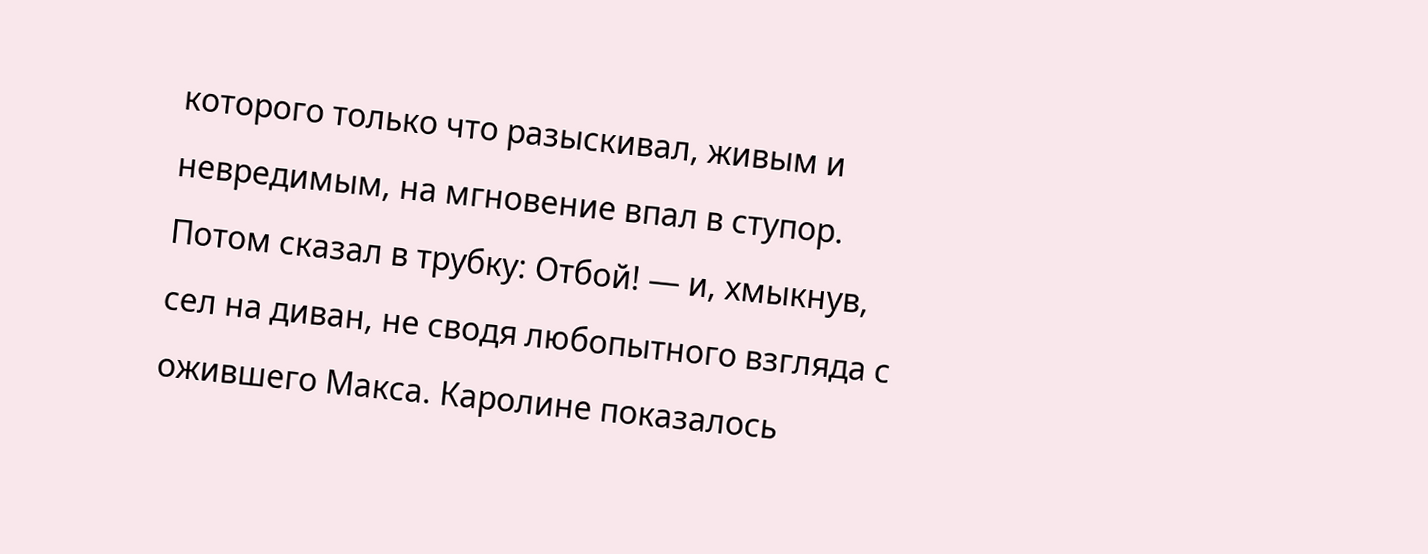которого только что разыскивал, живым и невредимым, на мгновение впал в ступор. Потом сказал в трубку: Отбой! — и, хмыкнув, сел на диван, не сводя любопытного взгляда с ожившего Макса. Каролине показалось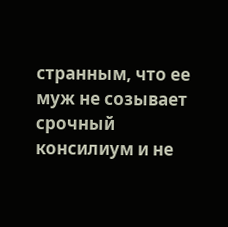странным, что ее муж не созывает срочный консилиум и не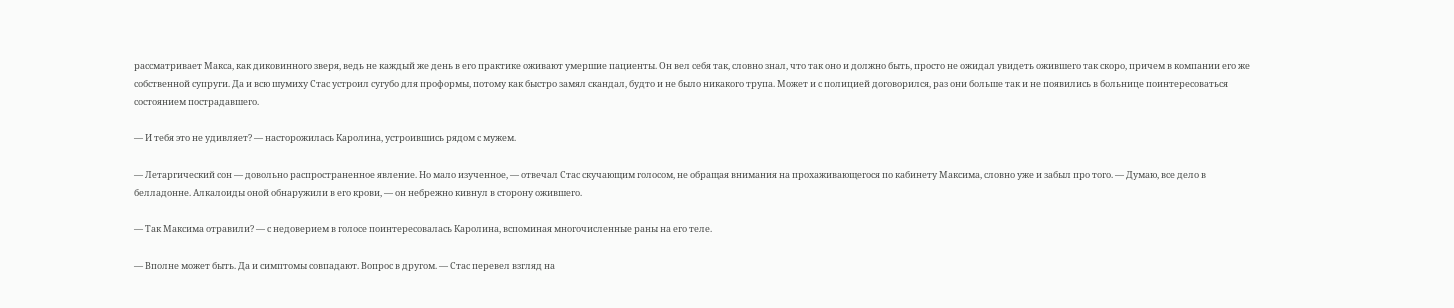рассматривает Макса, как диковинного зверя, ведь не каждый же день в его практике оживают умершие пациенты. Он вел себя так, словно знал, что так оно и должно быть, просто не ожидал увидеть ожившего так скоро, причем в компании его же собственной супруги. Да и всю шумиху Стас устроил сугубо для проформы, потому как быстро замял скандал, будто и не было никакого трупа. Может и с полицией договорился, раз они больше так и не появились в больнице поинтересоваться состоянием пострадавшего.

— И тебя это не удивляет? — насторожилась Каролина, устроившись рядом с мужем.

— Летаргический сон — довольно распространенное явление. Но мало изученное, — отвечал Стас скучающим голосом, не обращая внимания на прохаживающегося по кабинету Максима, словно уже и забыл про того. — Думаю, все дело в белладонне. Алкалоиды оной обнаружили в его крови, — он небрежно кивнул в сторону ожившего.

— Так Максима отравили? — с недоверием в голосе поинтересовалась Каролина, вспоминая многочисленные раны на его теле.

— Вполне может быть. Да и симптомы совпадают. Вопрос в другом. — Стас перевел взгляд на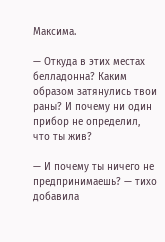Максима.

— Откуда в этих местах белладонна? Каким образом затянулись твои раны? И почему ни один прибор не определил, что ты жив?

— И почему ты ничего не предпринимаешь? — тихо добавила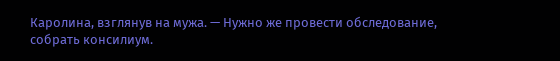Каролина, взглянув на мужа. — Нужно же провести обследование, собрать консилиум.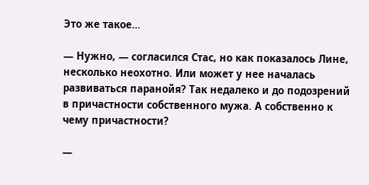Это же такое…

— Нужно, — согласился Стас, но как показалось Лине, несколько неохотно. Или может у нее началась развиваться паранойя? Так недалеко и до подозрений в причастности собственного мужа. А собственно к чему причастности?

—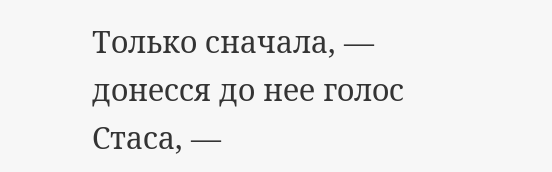Только сначала, — донесся до нее голос Стаса, —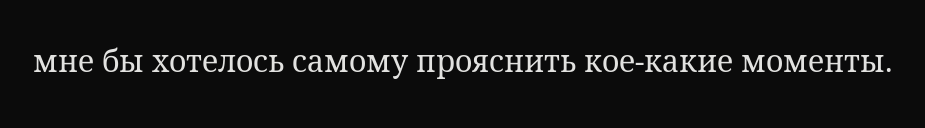мне бы хотелось самому прояснить кое-какие моменты.